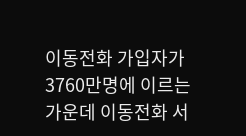이동전화 가입자가 3760만명에 이르는 가운데 이동전화 서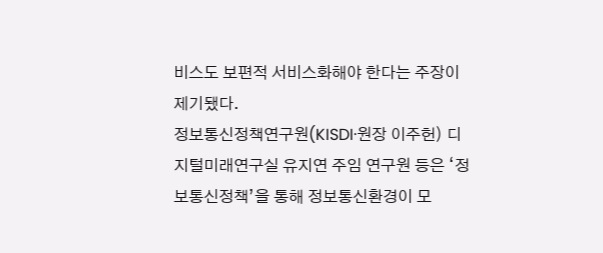비스도 보편적 서비스화해야 한다는 주장이 제기됐다.
정보통신정책연구원(KISDI·원장 이주헌) 디지털미래연구실 유지연 주임 연구원 등은 ‘정보통신정책’을 통해 정보통신환경이 모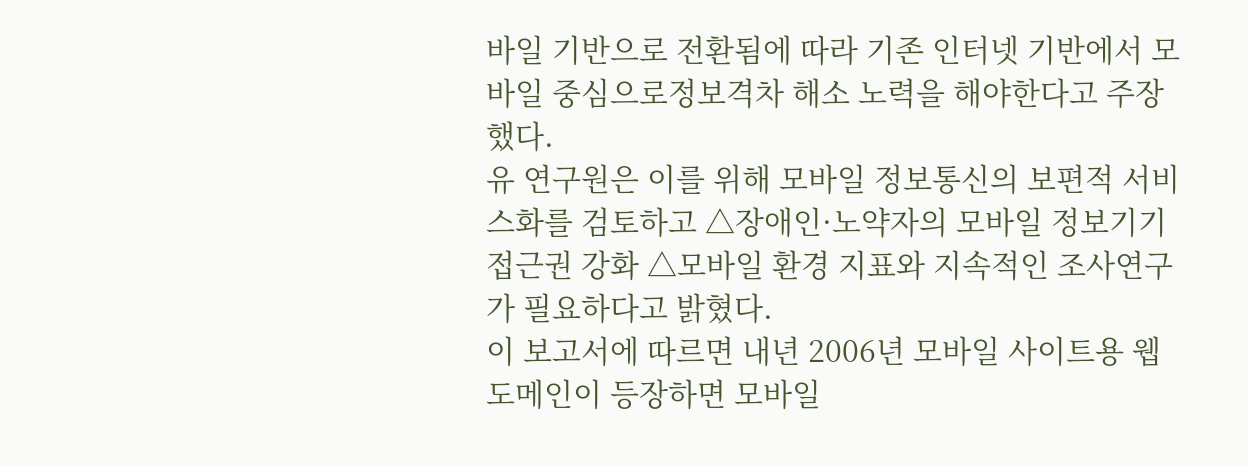바일 기반으로 전환됨에 따라 기존 인터넷 기반에서 모바일 중심으로정보격차 해소 노력을 해야한다고 주장했다.
유 연구원은 이를 위해 모바일 정보통신의 보편적 서비스화를 검토하고 △장애인·노약자의 모바일 정보기기 접근권 강화 △모바일 환경 지표와 지속적인 조사연구가 필요하다고 밝혔다.
이 보고서에 따르면 내년 2006년 모바일 사이트용 웹 도메인이 등장하면 모바일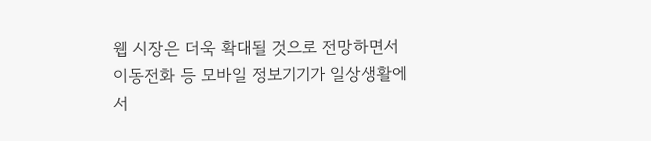웹 시장은 더욱 확대될 것으로 전망하면서 이동전화 등 모바일 정보기기가 일상생활에서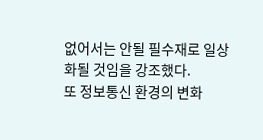없어서는 안될 필수재로 일상화될 것임을 강조했다.
또 정보통신 환경의 변화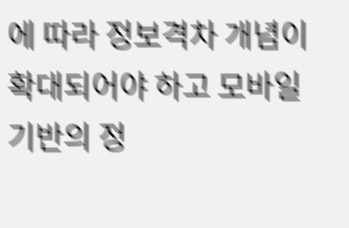에 따라 정보격차 개념이 확대되어야 하고 모바일 기반의 정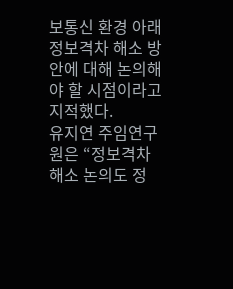보통신 환경 아래 정보격차 해소 방안에 대해 논의해야 할 시점이라고 지적했다.
유지연 주임연구원은 “정보격차 해소 논의도 정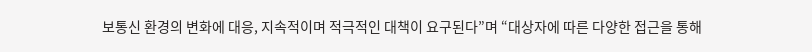보통신 환경의 변화에 대응, 지속적이며 적극적인 대책이 요구된다”며 “대상자에 따른 다양한 접근을 통해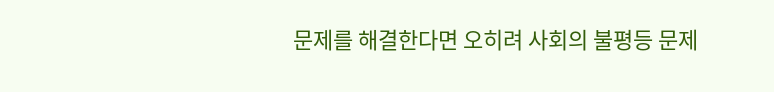문제를 해결한다면 오히려 사회의 불평등 문제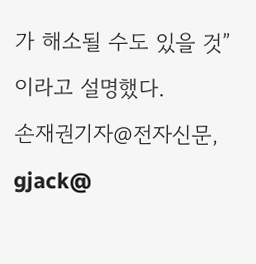가 해소될 수도 있을 것”이라고 설명했다.
손재권기자@전자신문, gjack@